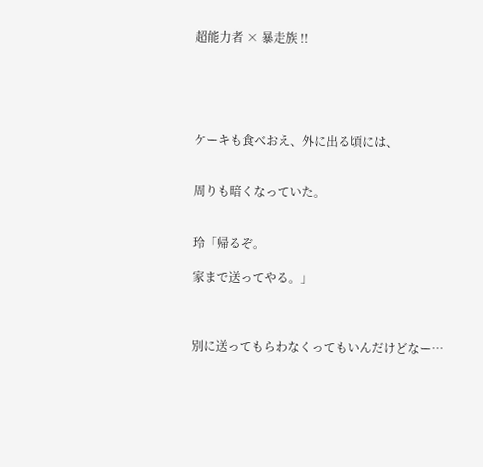超能力者 × 暴走族 !!





ケーキも食べおえ、外に出る頃には、


周りも暗くなっていた。


玲「帰るぞ。

家まで送ってやる。」



別に送ってもらわなくってもいんだけどなー…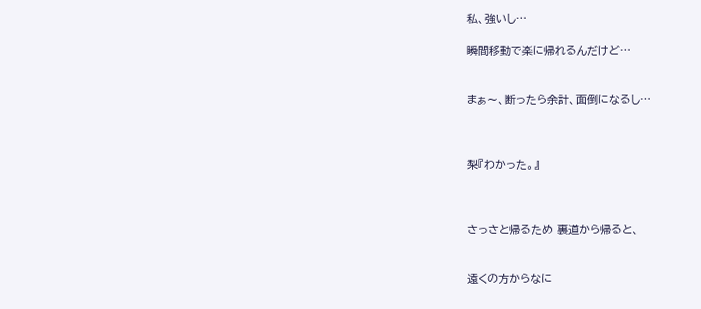私、強いし…

瞬間移動で楽に帰れるんだけど…


まぁ〜、断ったら余計、面倒になるし…



梨『わかった。』



さっさと帰るため 裏道から帰ると、


遠くの方からなに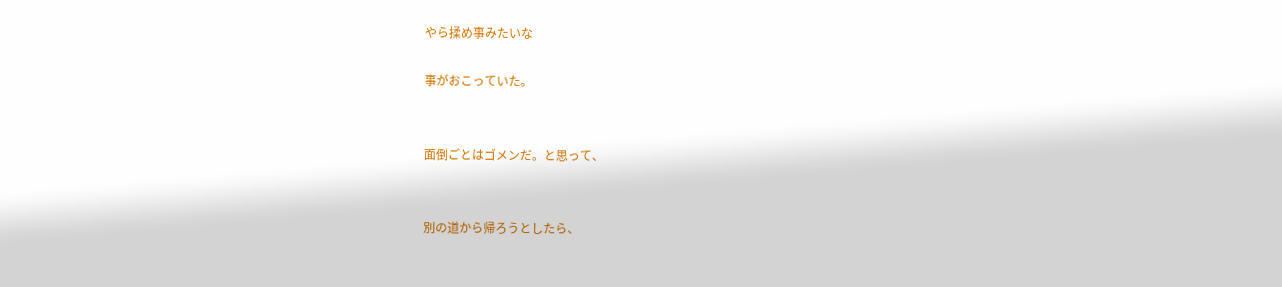やら揉め事みたいな

事がおこっていた。


面倒ごとはゴメンだ。と思って、


別の道から帰ろうとしたら、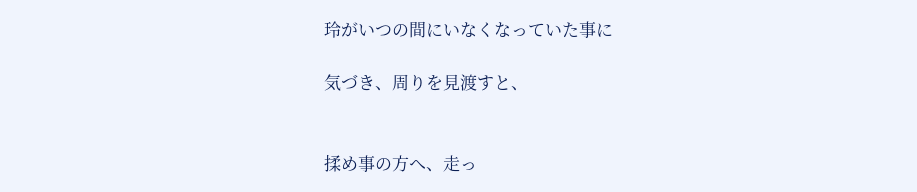玲がいつの間にいなくなっていた事に

気づき、周りを見渡すと、


揉め事の方へ、走っ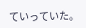ていっていた。